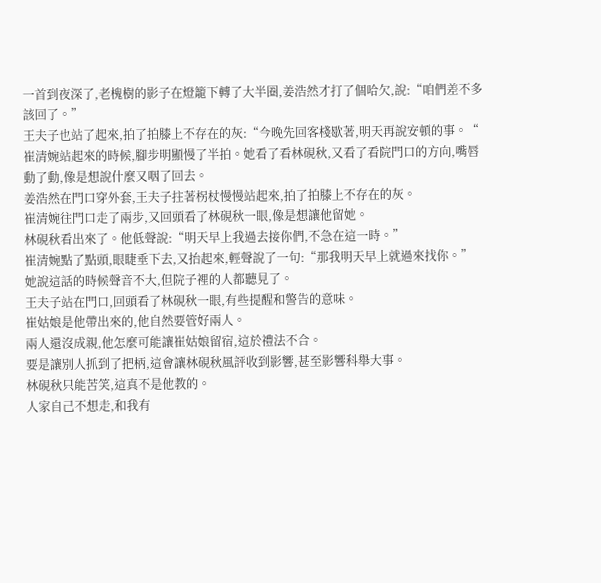一首到夜深了,老槐樹的影子在燈籠下轉了大半圈,姜浩然才打了個哈欠,說:“咱們差不多該回了。”
王夫子也站了起來,拍了拍膝上不存在的灰:“今晚先回客棧歇著,明天再說安頓的事。“
崔清婉站起來的時候,腳步明顯慢了半拍。她看了看林硯秋,又看了看院門口的方向,嘴唇動了動,像是想說什麼又咽了回去。
姜浩然在門口穿外套,王夫子拄著柺杖慢慢站起來,拍了拍膝上不存在的灰。
崔清婉往門口走了兩步,又回頭看了林硯秋一眼,像是想讓他留她。
林硯秋看出來了。他低聲說:“明天早上我過去接你們,不急在這一時。”
崔清婉點了點頭,眼睫垂下去,又抬起來,輕聲說了一句:“那我明天早上就過來找你。”
她說這話的時候聲音不大,但院子裡的人都聽見了。
王夫子站在門口,回頭看了林硯秋一眼,有些提醒和警告的意味。
崔姑娘是他帶出來的,他自然要管好兩人。
兩人還沒成親,他怎麼可能讓崔姑娘留宿,這於禮法不合。
要是讓別人抓到了把柄,這會讓林硯秋風評收到影響,甚至影響科舉大事。
林硯秋只能苦笑,這真不是他教的。
人家自己不想走,和我有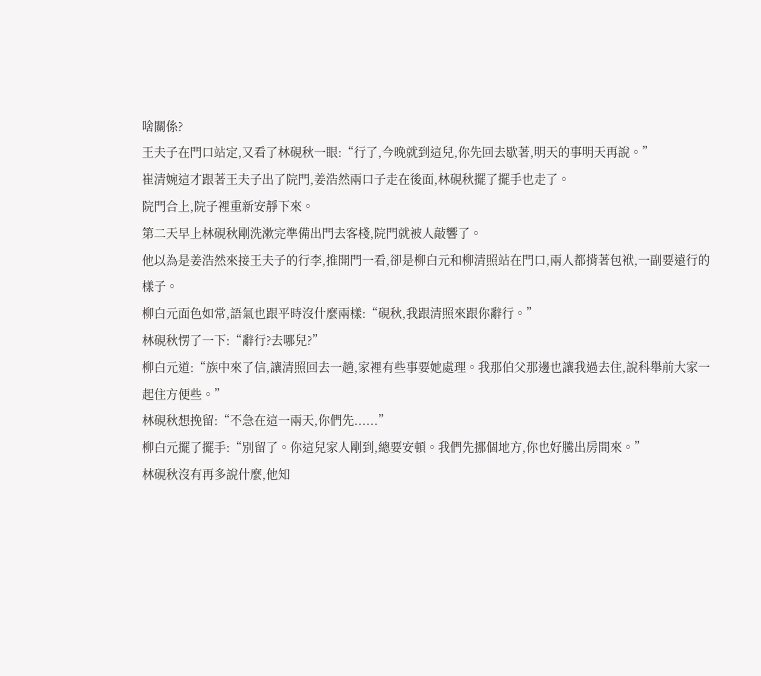啥關係?
王夫子在門口站定,又看了林硯秋一眼:“行了,今晚就到這兒,你先回去歇著,明天的事明天再說。”
崔清婉這才跟著王夫子出了院門,姜浩然兩口子走在後面,林硯秋擺了擺手也走了。
院門合上,院子裡重新安靜下來。
第二天早上林硯秋剛洗漱完準備出門去客棧,院門就被人敲響了。
他以為是姜浩然來接王夫子的行李,推開門一看,卻是柳白元和柳清照站在門口,兩人都揹著包袱,一副要遠行的樣子。
柳白元面色如常,語氣也跟平時沒什麼兩樣:“硯秋,我跟清照來跟你辭行。”
林硯秋愣了一下:“辭行?去哪兒?”
柳白元道:“族中來了信,讓清照回去一趟,家裡有些事要她處理。我那伯父那邊也讓我過去住,說科舉前大家一起住方便些。”
林硯秋想挽留:“不急在這一兩天,你們先......”
柳白元擺了擺手:“別留了。你這兒家人剛到,總要安頓。我們先挪個地方,你也好騰出房間來。”
林硯秋沒有再多說什麼,他知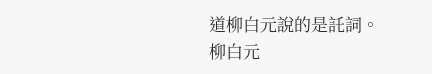道柳白元說的是託詞。
柳白元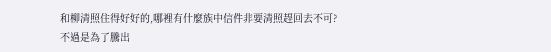和柳清照住得好好的,哪裡有什麼族中信件非要清照趕回去不可?
不過是為了騰出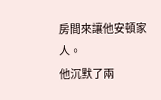房間來讓他安頓家人。
他沉默了兩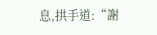息,拱手道:“謝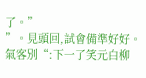了。”
”。見頭回,試會備準好好。氣客別“:下一了笑元白柳